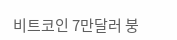비트코인 7만달러 붕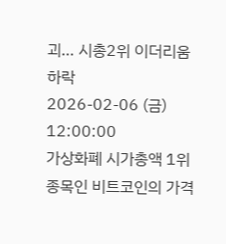괴… 시총2위 이더리움 하락
2026-02-06 (금) 12:00:00
가상화폐 시가총액 1위 종목인 비트코인의 가격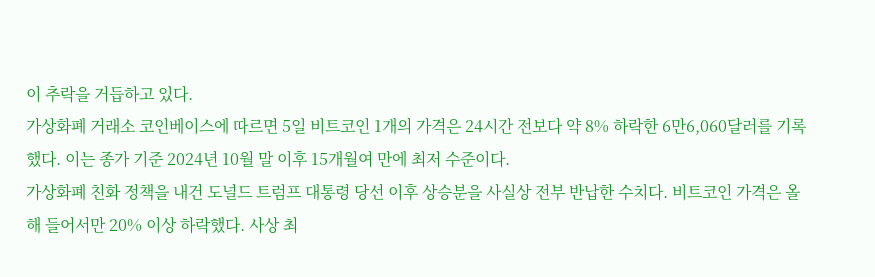이 추락을 거듭하고 있다.
가상화폐 거래소 코인베이스에 따르면 5일 비트코인 1개의 가격은 24시간 전보다 약 8% 하락한 6만6,060달러를 기록했다. 이는 종가 기준 2024년 10월 말 이후 15개월여 만에 최저 수준이다.
가상화폐 친화 정책을 내건 도널드 트럼프 대통령 당선 이후 상승분을 사실상 전부 반납한 수치다. 비트코인 가격은 올해 들어서만 20% 이상 하락했다. 사상 최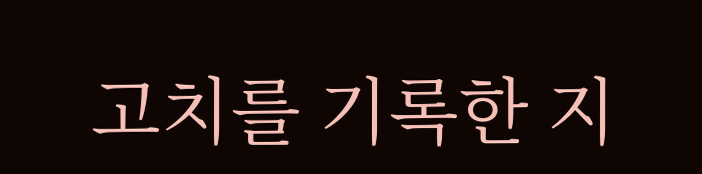고치를 기록한 지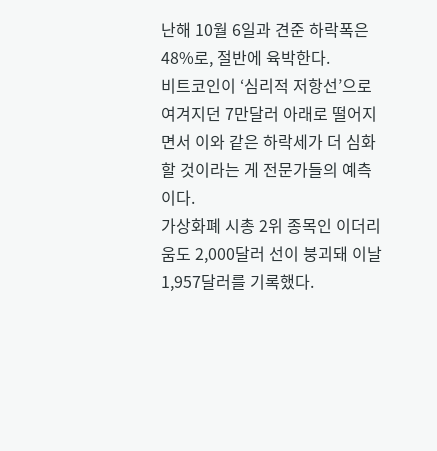난해 10월 6일과 견준 하락폭은 48%로, 절반에 육박한다.
비트코인이 ‘심리적 저항선’으로 여겨지던 7만달러 아래로 떨어지면서 이와 같은 하락세가 더 심화할 것이라는 게 전문가들의 예측이다.
가상화폐 시총 2위 종목인 이더리움도 2,000달러 선이 붕괴돼 이날 1,957달러를 기록했다.